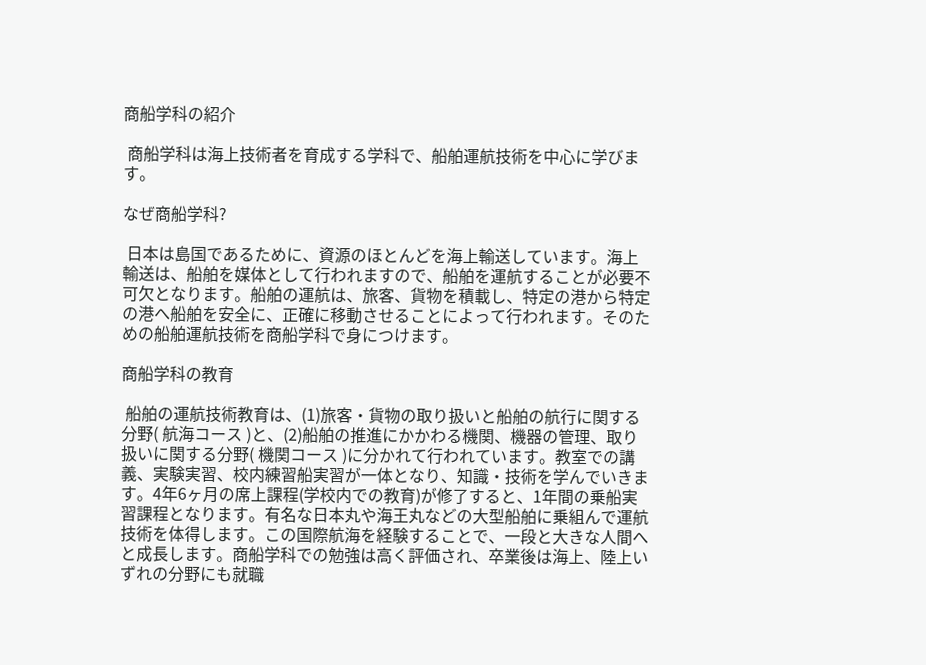商船学科の紹介

 商船学科は海上技術者を育成する学科で、船舶運航技術を中心に学びます。

なぜ商船学科?

 日本は島国であるために、資源のほとんどを海上輸送しています。海上輸送は、船舶を媒体として行われますので、船舶を運航することが必要不可欠となります。船舶の運航は、旅客、貨物を積載し、特定の港から特定の港へ船舶を安全に、正確に移動させることによって行われます。そのための船舶運航技術を商船学科で身につけます。

商船学科の教育

 船舶の運航技術教育は、(1)旅客・貨物の取り扱いと船舶の航行に関する分野( 航海コース )と、(2)船舶の推進にかかわる機関、機器の管理、取り扱いに関する分野( 機関コース )に分かれて行われています。教室での講義、実験実習、校内練習船実習が一体となり、知識・技術を学んでいきます。4年6ヶ月の席上課程(学校内での教育)が修了すると、1年間の乗船実習課程となります。有名な日本丸や海王丸などの大型船舶に乗組んで運航技術を体得します。この国際航海を経験することで、一段と大きな人間へと成長します。商船学科での勉強は高く評価され、卒業後は海上、陸上いずれの分野にも就職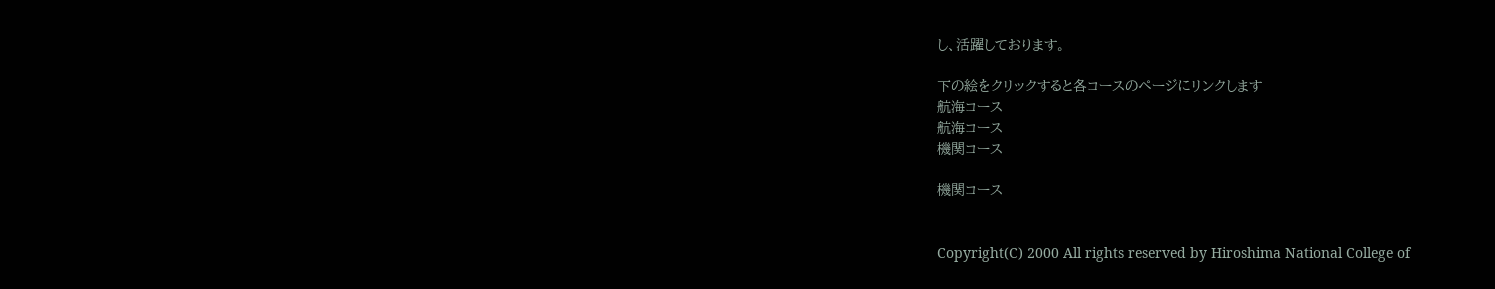し、活躍しております。

下の絵をクリックすると各コースのページにリンクします
航海コース
航海コース
機関コース

機関コース


Copyright(C) 2000 All rights reserved by Hiroshima National College of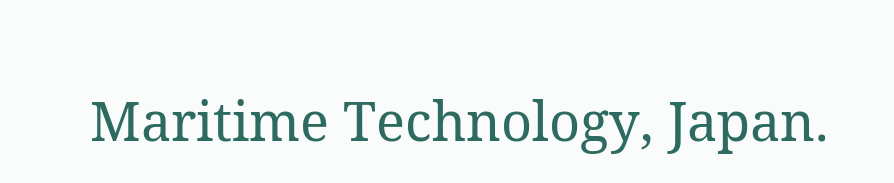Maritime Technology, Japan.